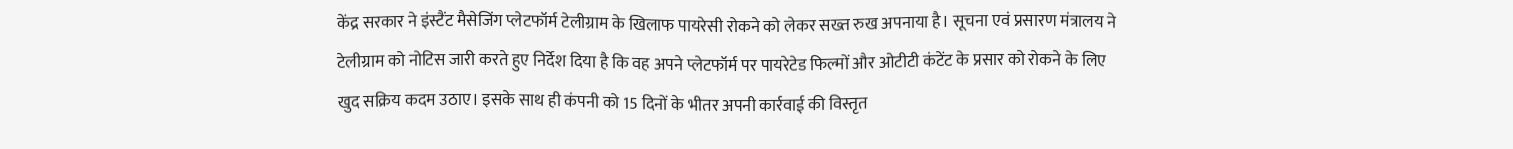केंद्र सरकार ने इंस्टैंट मैसेजिंग प्लेटफॉर्म टेलीग्राम के खिलाफ पायरेसी रोकने को लेकर सख्त रुख अपनाया है। सूचना एवं प्रसारण मंत्रालय ने टेलीग्राम को नोटिस जारी करते हुए निर्देश दिया है कि वह अपने प्लेटफॉर्म पर पायरेटेड फिल्मों और ओटीटी कंटेंट के प्रसार को रोकने के लिए खुद सक्रिय कदम उठाए। इसके साथ ही कंपनी को 15 दिनों के भीतर अपनी कार्रवाई की विस्तृत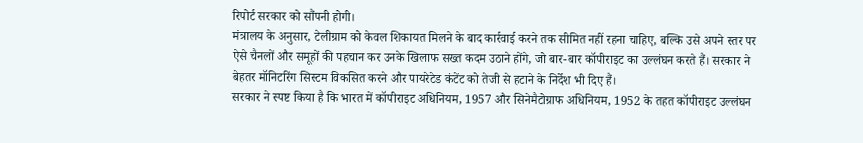रिपोर्ट सरकार को सौंपनी होगी।
मंत्रालय के अनुसार, टेलीग्राम को केवल शिकायत मिलने के बाद कार्रवाई करने तक सीमित नहीं रहना चाहिए, बल्कि उसे अपने स्तर पर ऐसे चैनलों और समूहों की पहचान कर उनके खिलाफ सख्त कदम उठाने होंगे, जो बार-बार कॉपीराइट का उल्लंघन करते हैं। सरकार ने बेहतर मॉनिटरिंग सिस्टम विकसित करने और पायरेटेड कंटेंट को तेजी से हटाने के निर्देश भी दिए हैं।
सरकार ने स्पष्ट किया है कि भारत में कॉपीराइट अधिनियम, 1957 और सिनेमैटोग्राफ अधिनियम, 1952 के तहत कॉपीराइट उल्लंघन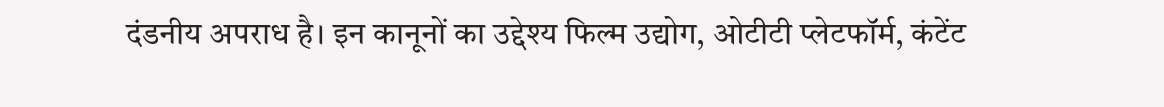दंडनीय अपराध है। इन कानूनों का उद्देश्य फिल्म उद्योग, ओटीटी प्लेटफॉर्म, कंटेंट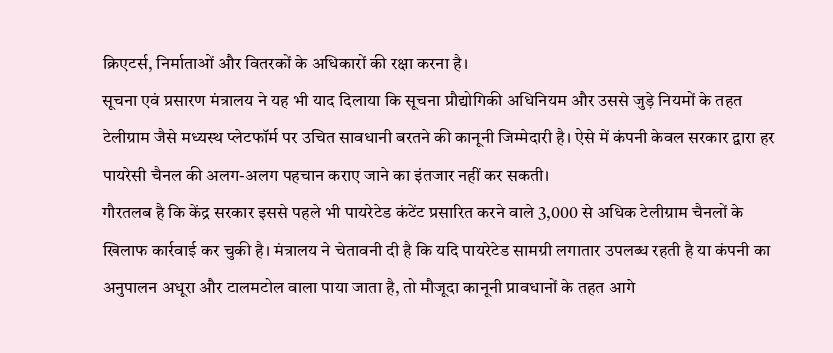क्रिएटर्स, निर्माताओं और वितरकों के अधिकारों की रक्षा करना है।
सूचना एवं प्रसारण मंत्रालय ने यह भी याद दिलाया कि सूचना प्रौद्योगिकी अधिनियम और उससे जुड़े नियमों के तहत टेलीग्राम जैसे मध्यस्थ प्लेटफॉर्म पर उचित सावधानी बरतने की कानूनी जिम्मेदारी है। ऐसे में कंपनी केवल सरकार द्वारा हर पायरेसी चैनल की अलग-अलग पहचान कराए जाने का इंतजार नहीं कर सकती।
गौरतलब है कि केंद्र सरकार इससे पहले भी पायरेटेड कंटेंट प्रसारित करने वाले 3,000 से अधिक टेलीग्राम चैनलों के खिलाफ कार्रवाई कर चुकी है। मंत्रालय ने चेतावनी दी है कि यदि पायरेटेड सामग्री लगातार उपलब्ध रहती है या कंपनी का अनुपालन अधूरा और टालमटोल वाला पाया जाता है, तो मौजूदा कानूनी प्रावधानों के तहत आगे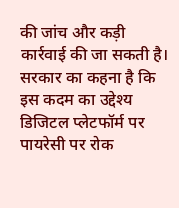की जांच और कड़ी कार्रवाई की जा सकती है।
सरकार का कहना है कि इस कदम का उद्देश्य डिजिटल प्लेटफॉर्म पर पायरेसी पर रोक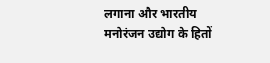लगाना और भारतीय मनोरंजन उद्योग के हितों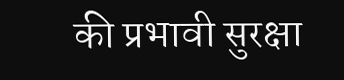की प्रभावी सुरक्षा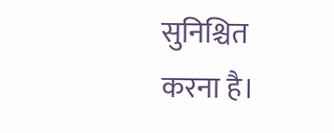सुनिश्चित करना है।